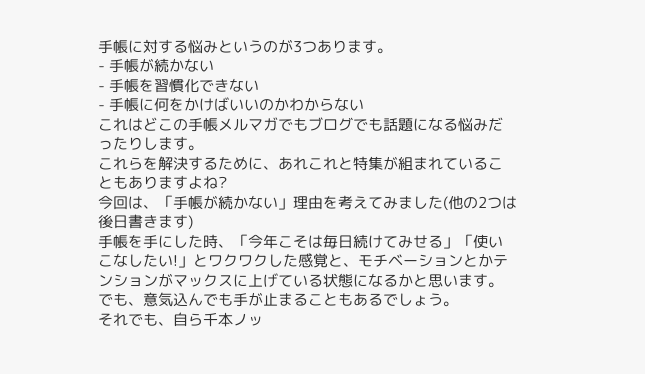手帳に対する悩みというのが3つあります。
- 手帳が続かない
- 手帳を習慣化できない
- 手帳に何をかけばいいのかわからない
これはどこの手帳メルマガでもブログでも話題になる悩みだったりします。
これらを解決するために、あれこれと特集が組まれていることもありますよね?
今回は、「手帳が続かない」理由を考えてみました(他の2つは後日書きます)
手帳を手にした時、「今年こそは毎日続けてみせる」「使いこなしたい!」とワクワクした感覚と、モチベーションとかテンションがマックスに上げている状態になるかと思います。
でも、意気込んでも手が止まることもあるでしょう。
それでも、自ら千本ノッ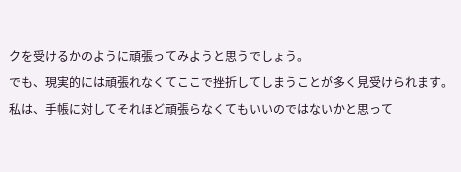クを受けるかのように頑張ってみようと思うでしょう。
でも、現実的には頑張れなくてここで挫折してしまうことが多く見受けられます。
私は、手帳に対してそれほど頑張らなくてもいいのではないかと思って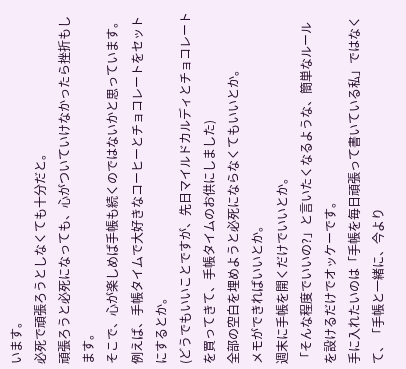います。
必死で頑張ろうとしなくても十分だと。
頑張ろうと必死になっても、心がついていけなかったら挫折もします。
そこで、心が楽しめば手帳も続くのではないかと思っています。
例えば、手帳タイムで大好きなコーヒーとチョコレートをセットにするとか。
(どうでもいいことですが、先日マイルドカルディとチョコレートを買ってきて、手帳タイムのお供にしました)
全部の空白を埋めようと必死にならなくてもいいとか。
メモができればいいとか。
週末に手帳を開くだけでいいとか。
「そんな程度でいいの?」と言いたくなるような、簡単なルールを設けるだけでオッケーです。
手に入れたいのは「手帳を毎日頑張って書いている私」ではなくて、「手帳と一緒に、今より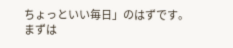ちょっといい毎日」のはずです。
まずは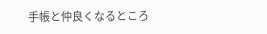手帳と仲良くなるところ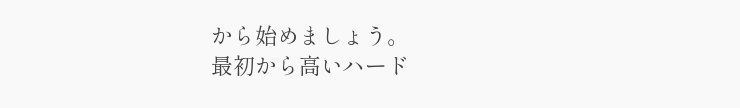から始めましょう。
最初から高いハード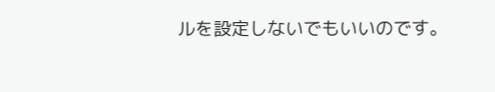ルを設定しないでもいいのです。